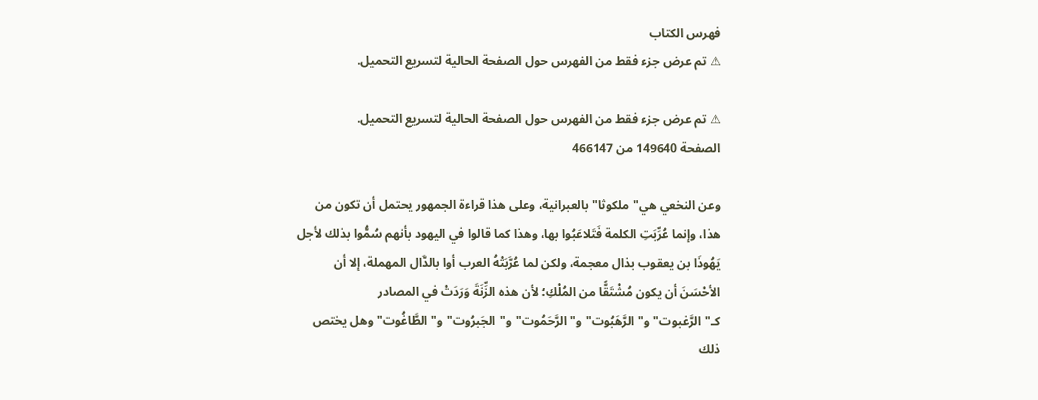فهرس الكتاب
⚠ تم عرض جزء فقط من الفهرس حول الصفحة الحالية لتسريع التحميل.

⚠ تم عرض جزء فقط من الفهرس حول الصفحة الحالية لتسريع التحميل.
الصفحة 149640 من 466147

وعن النخعي هي"ملكوثا"بالعبرانية، وعلى هذا قراءة الجمهور يحتمل أن تكون من هذا، وإنما عُرِّبَتِ الكلمة فَتَلاعَبُوا بها، وهذا كما قالوا في اليهود بأنهم سُمُّوا بذلك لأجل يَهُوذَا بن يعقوب بذال معجمة، ولكن لما عُرَّبَتْهُ العرب أوا بالدَّال المهملة، إلا أن الأحْسَنَ أن يكون مُشْتَقًّا من المُلْكِ؛ لأن هذه الزِّنَةَ وَرَدَتْ في المصادر كـ"الرَّغبوت"و"الرَّهَبُوت"و"الرَّحَمُوت"و"الجَبرُوت"و"الطَّاغُوت"وهل يختص ذلك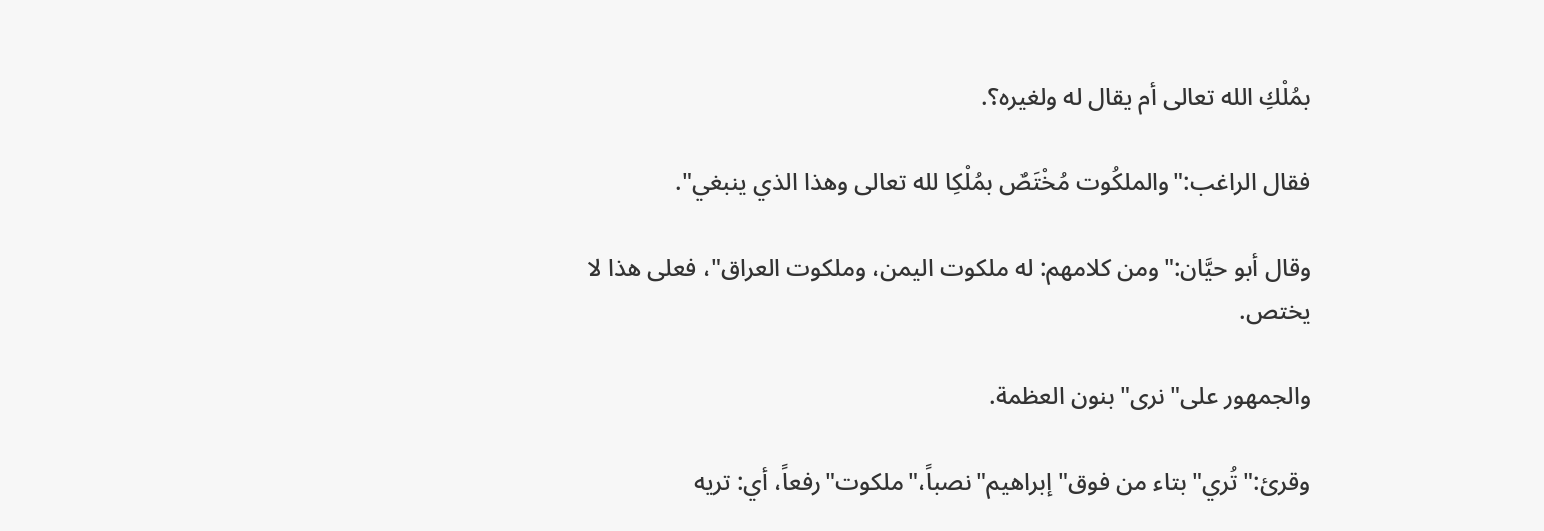بمُلْكِ الله تعالى أم يقال له ولغيره؟.

فقال الراغب:"والملكُوت مُخْتَصٌ بمُلْكِا لله تعالى وهذا الذي ينبغي".

وقال أبو حيَّان:"ومن كلامهم: له ملكوت اليمن، وملكوت العراق"، فعلى هذا لا يختص.

والجمهور على"نرى"بنون العظمة.

وقرئ:"تُري"بتاء من فوق"إبراهيم"نصباً،"ملكوت"رفعاً، أي: تريه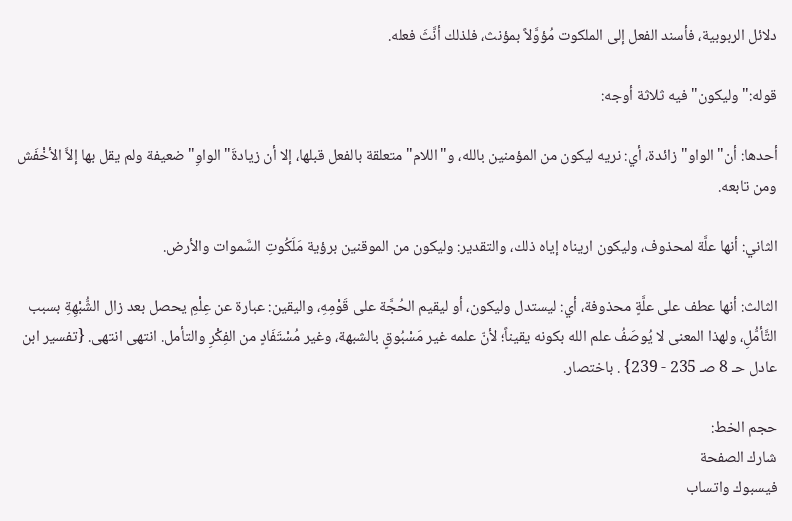دلائل الربوبية، فأسند الفعل إلى الملكوت مُؤوَّلاً بمؤنث، فلذلك أنَّثَ فعله.

قوله:"وليكون"فيه ثلاثة أوجه:

أحدها: أن"الواو"زائدة، أي: نريه ليكون من المؤمنين بالله، و"اللام"متعلقة بالفعل قبلها، إلا أن زيادةَ"الواوِ"ضعيفة ولم يقل بها إلاَّ الأخْفَش ومن تابعه.

الثاني: أنها علَّة لمحذوف، وليكون اريناه إياه ذلك، والتقدير: وليكون من الموقنين برؤية مَلَكُوتِ السَّموات والأرض.

الثالث: أنها عطف على علَّةٍ محذوفة، أي: ليستدل وليكون، أو ليقيم الحُجَّة على قَوْمِهِ، واليقين: عبارة عن عِلْمِ يحصل بعد زال الشُّبْهِةِ بسبب التَّأمُّلِ، ولهذا المعنى لا يُوصَفُ علم الله بكونه يقيناً؛ لأنّ علمه غير مَسْبُوقٍ بالشبهة، وغير مُسْتَفَادٍ من الفِكْرِ والتأمل. انتهى انتهى. {تفسير ابن عادل حـ 8 صـ 235 - 239} . باختصار.

حجم الخط:
شارك الصفحة
فيسبوك واتساب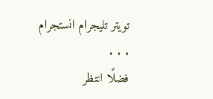تويتر تليجرام انستجرام
. . .
فضلًا انتظر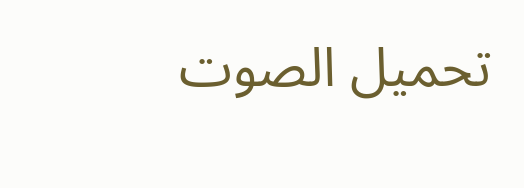تحميل الصوت